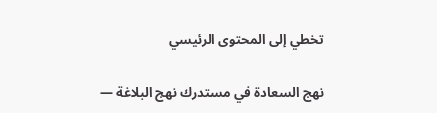تخطي إلى المحتوى الرئيسي

نهج السعادة في مستدرك نهج البلاغة —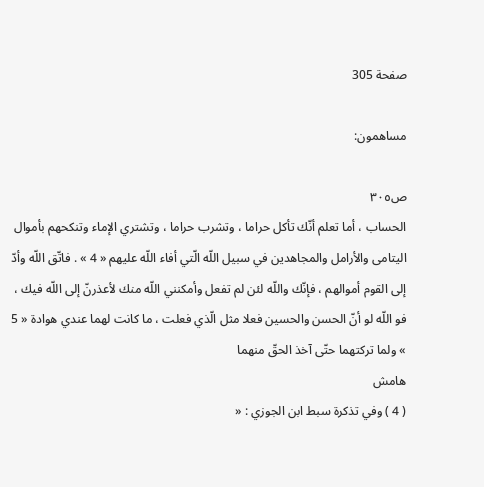صفحة 305

مساهمون:

ص٣٠٥
الحساب ، أما تعلم أنّك تأكل حراما ، وتشرب حراما ، وتشتري الإماء وتنكحهم بأموال اليتامى والأرامل والمجاهدين في سبيل اللّه الّتي أفاء اللّه عليهم « 4 » . فاتّق اللّه وأدّ إلى القوم أموالهم ، فإنّك واللّه لئن لم تفعل وأمكنني اللّه منك لأعذرنّ إلى اللّه فيك ، فو اللّه لو أنّ الحسن والحسين فعلا مثل الّذي فعلت ، ما كانت لهما عندي هوادة « 5 » ولما تركتهما حتّى آخذ الحقّ منهما
هامش
( 4 ) وفي تذكرة سبط ابن الجوزي : «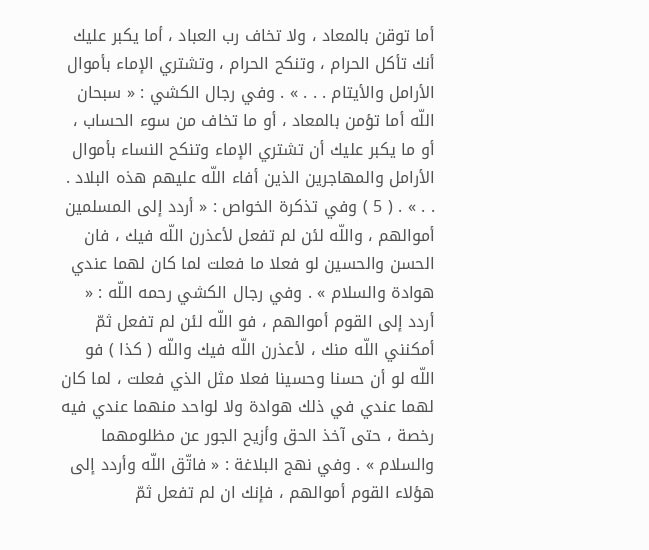أما توقن بالمعاد ، ولا تخاف رب العباد ، أما يكبر عليك أنك تأكل الحرام ، وتنكح الحرام ، وتشتري الإماء بأموال الأرامل والأيتام . . . » . وفي رجال الكشي : « سبحان اللّه أما تؤمن بالمعاد ، أو ما تخاف من سوء الحساب ، أو ما يكبر عليك أن تشتري الإماء وتنكح النساء بأموال الأرامل والمهاجرين الذين أفاء اللّه عليهم هذه البلاد . . . » . ( 5 ) وفي تذكرة الخواص : « أردد إلى المسلمين أموالهم ، واللّه لئن لم تفعل لأعذرن اللّه فيك ، فان الحسن والحسين لو فعلا ما فعلت لما كان لهما عندي هوادة والسلام » . وفي رجال الكشي رحمه اللّه : « أردد إلى القوم أموالهم ، فو اللّه لئن لم تفعل ثمّ أمكنني اللّه منك ، لأعذرن اللّه فيك واللّه ( كذا ) فو اللّه لو أن حسنا وحسينا فعلا مثل الذي فعلت ، لما كان لهما عندي في ذلك هوادة ولا لواحد منهما عندي فيه رخصة ، حتى آخذ الحق وأزيح الجور عن مظلومهما والسلام » . وفي نهج البلاغة : « فاتّق اللّه وأردد إلى هؤلاء القوم أموالهم ، فإنك ان لم تفعل ثمّ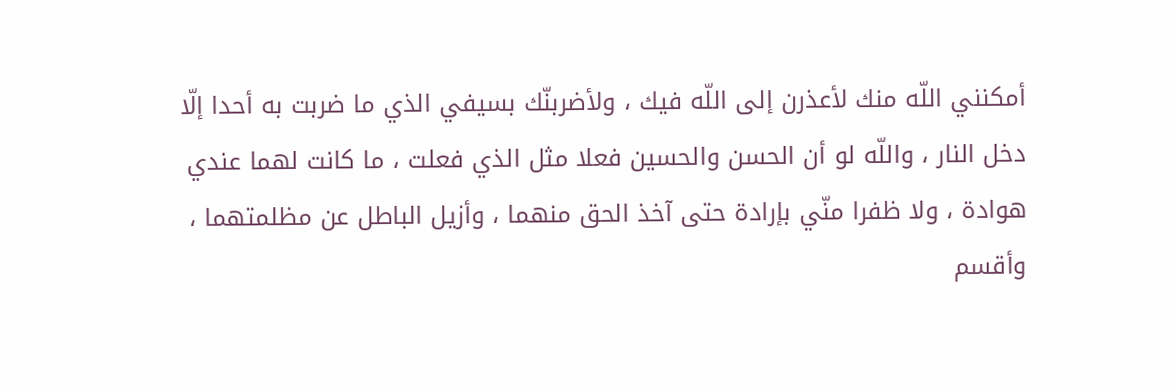أمكنني اللّه منك لأعذرن إلى اللّه فيك ، ولأضربنّك بسيفي الذي ما ضربت به أحدا إلّا دخل النار ، واللّه لو أن الحسن والحسين فعلا مثل الذي فعلت ، ما كانت لهما عندي هوادة ، ولا ظفرا منّي بإرادة حتى آخذ الحق منهما ، وأزيل الباطل عن مظلمتهما ، وأقسم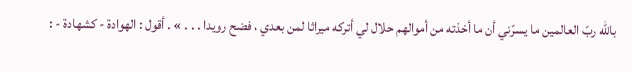باللّه ربّ العالمين ما يسرّني أن ما أخذته من أموالهم حلال لي أتركه ميراثا لمن بعدي ، فضح رويدا . . . » . أقول : الهوادة - كشهادة - :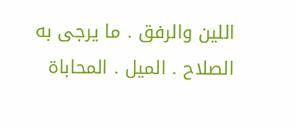اللين والرفق . ما يرجى به الصلاح . الميل . المحاباة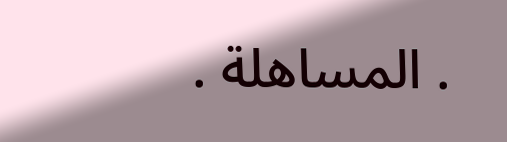. المساهلة .